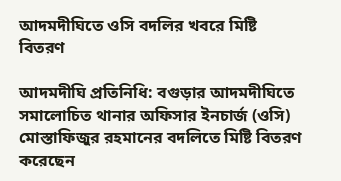আদমদীঘিতে ওসি বদলির খবরে মিষ্টি বিতরণ

আদমদীঘি প্রতিনিধি: বগুড়ার আদমদীঘিতে সমালোচিত থানার অফিসার ইনচার্জ (ওসি) মোস্তাফিজুর রহমানের বদলিতে মিষ্টি বিতরণ করেছেন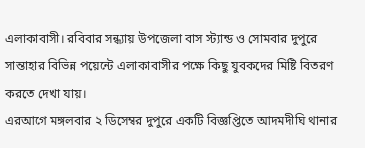এলাকাবাসী। রবিবার সন্ধ্যায় উপজেলা বাস স্ট্যান্ড ও সোমবার দুপুরে সান্তাহার বিভিন্ন পয়েন্টে এলাকাবাসীর পক্ষে কিছু যুবকদের মিষ্টি বিতরণ করতে দেখা যায়।
এরআগে মঙ্গলবার ২ ডিসেম্বর দুপুরে একটি বিজ্ঞপ্তিতে আদমদীঘি থানার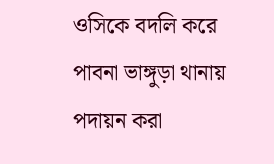ওসিকে বদলি করে পাবনা ভাঙ্গুড়া থানায় পদায়ন করা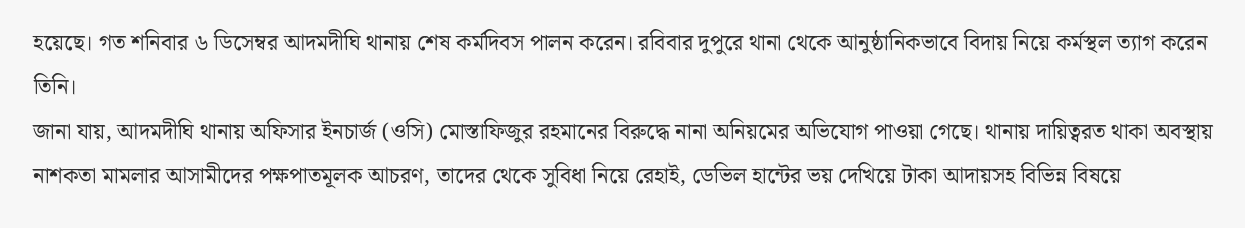হয়েছে। গত শনিবার ৬ ডিসেম্বর আদমদীঘি থানায় শেষ কর্মদিবস পালন করেন। রবিবার দুপুরে থানা থেকে আনুষ্ঠানিকভাবে বিদায় নিয়ে কর্মস্থল ত্যাগ করেন তিনি।
জানা যায়, আদমদীঘি থানায় অফিসার ইনচার্জ (ওসি) মোস্তাফিজুর রহমানের বিরুদ্ধে নানা অনিয়মের অভিযোগ পাওয়া গেছে। থানায় দায়িত্বরত থাকা অবস্থায় নাশকতা মামলার আসামীদের পক্ষপাতমূলক আচরণ, তাদের থেকে সুবিধা নিয়ে রেহাই, ডেভিল হান্টের ভয় দেখিয়ে টাকা আদায়সহ বিভিন্ন বিষয়ে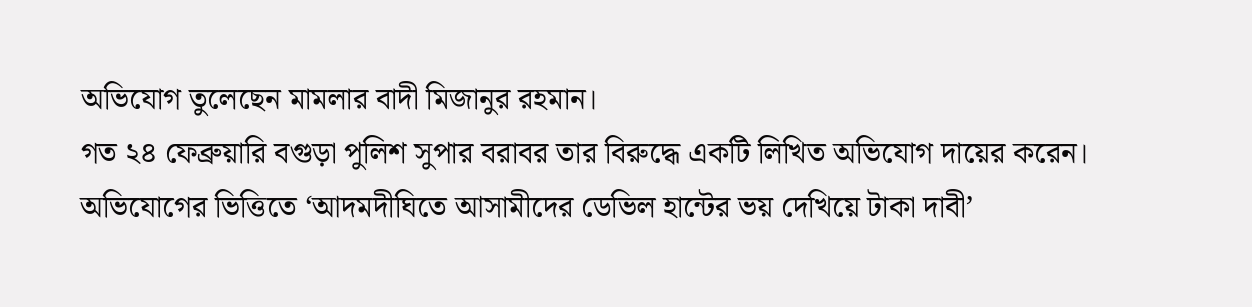অভিযোগ তুলেছেন মামলার বাদী মিজানুর রহমান।
গত ২৪ ফেব্রুয়ারি বগুড়া পুলিশ সুপার বরাবর তার বিরুদ্ধে একটি লিখিত অভিযোগ দায়ের করেন। অভিযোগের ভিত্তিতে ‘আদমদীঘিতে আসামীদের ডেভিল হান্টের ভয় দেখিয়ে টাকা দাবী’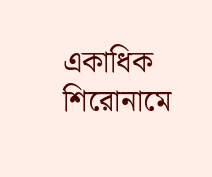একাধিক শিরোনামে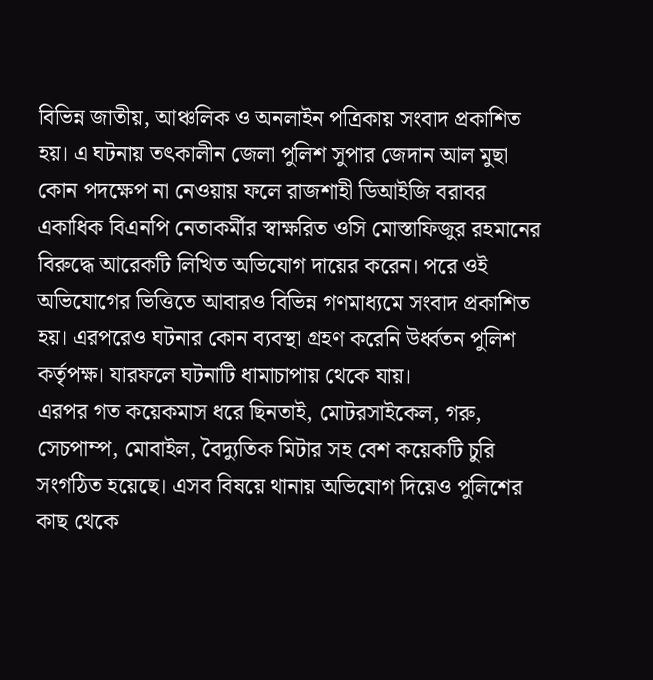বিভিন্ন জাতীয়, আঞ্চলিক ও অনলাইন পত্রিকায় সংবাদ প্রকাশিত হয়। এ ঘটনায় তৎকালীন জেলা পুলিশ সুপার জেদান আল মুছা কোন পদক্ষেপ না নেওয়ায় ফলে রাজশাহী ডিআইজি বরাবর একাধিক বিএনপি নেতাকর্মীর স্বাক্ষরিত ওসি মোস্তাফিজুর রহমানের বিরুদ্ধে আরেকটি লিখিত অভিযোগ দায়ের করেন। পরে ওই অভিযোগের ভিত্তিতে আবারও বিভিন্ন গণমাধ্যমে সংবাদ প্রকাশিত হয়। এরপরেও ঘটনার কোন ব্যবস্থা গ্রহণ করেনি উর্ধ্বতন পুলিশ কর্তৃপক্ষ। যারফলে ঘটনাটি ধামাচাপায় থেকে যায়।
এরপর গত কয়েকমাস ধরে ছিনতাই, মোটরসাইকেল, গরু, সেচপাম্প, মোবাইল, বৈদ্যুতিক মিটার সহ বেশ কয়েকটি চুরি সংগঠিত হয়েছে। এসব বিষয়ে থানায় অভিযোগ দিয়েও পুলিশের কাছ থেকে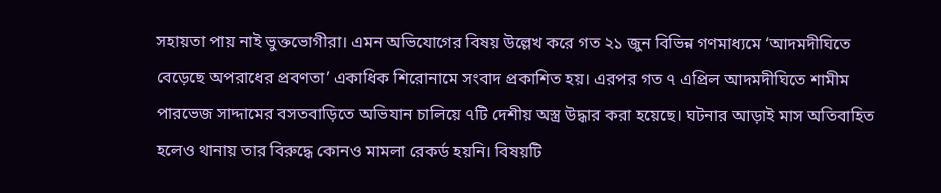সহায়তা পায় নাই ভুক্তভোগীরা। এমন অভিযোগের বিষয় উল্লেখ করে গত ২১ জুন বিভিন্ন গণমাধ্যমে ‘আদমদীঘিতে বেড়েছে অপরাধের প্রবণতা’ একাধিক শিরোনামে সংবাদ প্রকাশিত হয়। এরপর গত ৭ এপ্রিল আদমদীঘিতে শামীম পারভেজ সাদ্দামের বসতবাড়িতে অভিযান চালিয়ে ৭টি দেশীয় অস্ত্র উদ্ধার করা হয়েছে। ঘটনার আড়াই মাস অতিবাহিত হলেও থানায় তার বিরুদ্ধে কোনও মামলা রেকর্ড হয়নি। বিষয়টি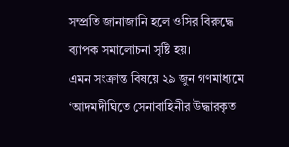সম্প্রতি জানাজানি হলে ওসির বিরুদ্ধে ব্যাপক সমালোচনা সৃষ্টি হয়।
এমন সংক্রান্ত বিষয়ে ২৯ জুন গণমাধ্যমে ‘আদমদীঘিতে সেনাবাহিনীর উদ্ধারকৃত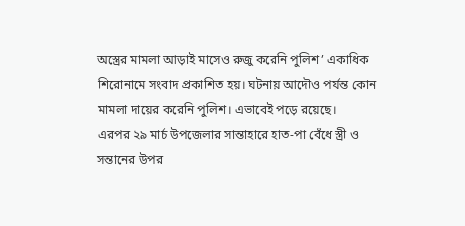অস্ত্রের মামলা আড়াই মাসেও রুজু করেনি পুলিশ’ একাধিক শিরোনামে সংবাদ প্রকাশিত হয়। ঘটনায় আদৌও পর্যন্ত কোন মামলা দায়ের করেনি পুলিশ। এভাবেই পড়ে রয়েছে।
এরপর ২৯ মার্চ উপজেলার সান্তাহারে হাত-পা বেঁধে স্ত্রী ও সন্তানের উপর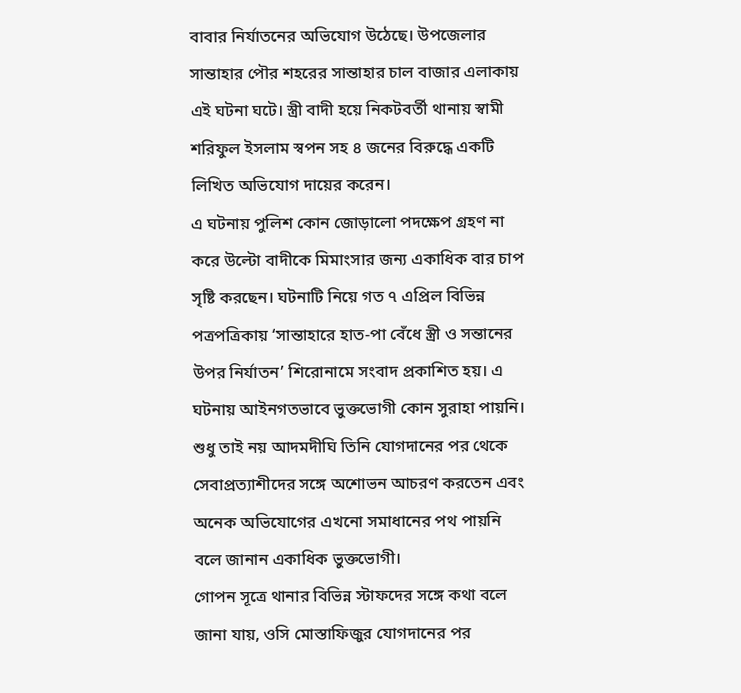বাবার নির্যাতনের অভিযোগ উঠেছে। উপজেলার সান্তাহার পৌর শহরের সান্তাহার চাল বাজার এলাকায় এই ঘটনা ঘটে। স্ত্রী বাদী হয়ে নিকটবর্তী থানায় স্বামী শরিফুল ইসলাম স্বপন সহ ৪ জনের বিরুদ্ধে একটি লিখিত অভিযোগ দায়ের করেন।
এ ঘটনায় পুলিশ কোন জোড়ালো পদক্ষেপ গ্রহণ না করে উল্টো বাদীকে মিমাংসার জন্য একাধিক বার চাপ সৃষ্টি করছেন। ঘটনাটি নিয়ে গত ৭ এপ্রিল বিভিন্ন পত্রপত্রিকায় ‘সান্তাহারে হাত-পা বেঁধে স্ত্রী ও সন্তানের উপর নির্যাতন’ শিরোনামে সংবাদ প্রকাশিত হয়। এ ঘটনায় আইনগতভাবে ভুক্তভোগী কোন সুরাহা পায়নি।
শুধু তাই নয় আদমদীঘি তিনি যোগদানের পর থেকে সেবাপ্রত্যাশীদের সঙ্গে অশোভন আচরণ করতেন এবং অনেক অভিযোগের এখনো সমাধানের পথ পায়নি বলে জানান একাধিক ভুক্তভোগী।
গোপন সূত্রে থানার বিভিন্ন স্টাফদের সঙ্গে কথা বলে জানা যায়, ওসি মোস্তাফিজুর যোগদানের পর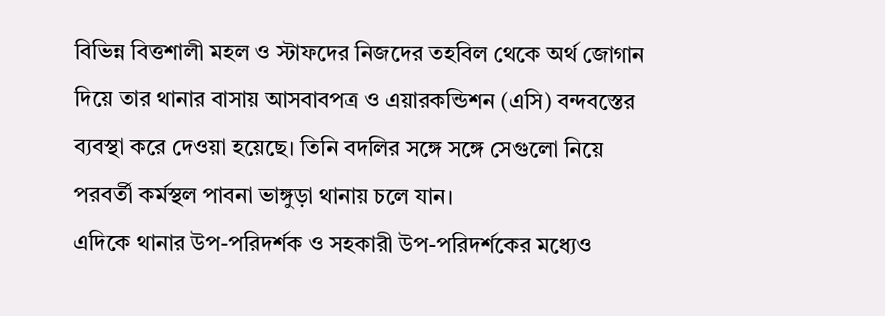বিভিন্ন বিত্তশালী মহল ও স্টাফদের নিজদের তহবিল থেকে অর্থ জোগান দিয়ে তার থানার বাসায় আসবাবপত্র ও এয়ারকন্ডিশন (এসি) বন্দবস্তের ব্যবস্থা করে দেওয়া হয়েছে। তিনি বদলির সঙ্গে সঙ্গে সেগুলো নিয়ে পরবর্তী কর্মস্থল পাবনা ভাঙ্গুড়া থানায় চলে যান।
এদিকে থানার উপ-পরিদর্শক ও সহকারী উপ-পরিদর্শকের মধ্যেও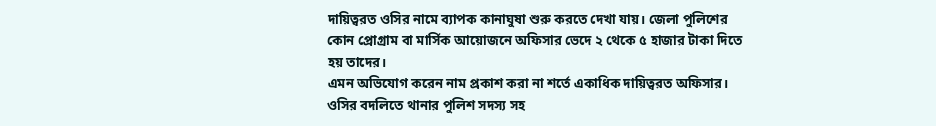দায়িত্বরত ওসির নামে ব্যাপক কানাঘুষা শুরু করতে দেখা যায়। জেলা পুলিশের কোন প্রোগ্রাম বা মার্সিক আয়োজনে অফিসার ভেদে ২ থেকে ৫ হাজার টাকা দিতে হয় তাদের।
এমন অভিযোগ করেন নাম প্রকাশ করা না শর্তে একাধিক দায়িত্বরত অফিসার। ওসির বদলিতে থানার পুলিশ সদস্য সহ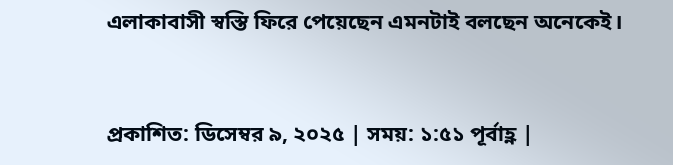এলাকাবাসী স্বস্তি ফিরে পেয়েছেন এমনটাই বলছেন অনেকেই।


প্রকাশিত: ডিসেম্বর ৯, ২০২৫ | সময়: ১:৫১ পূর্বাহ্ণ |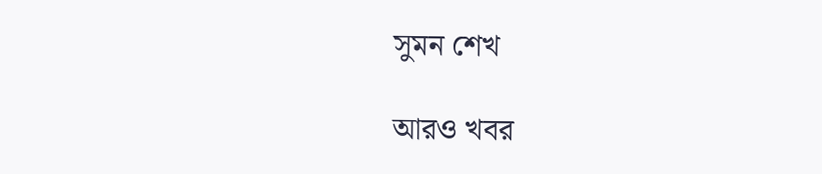সুমন শেখ

আরও খবর